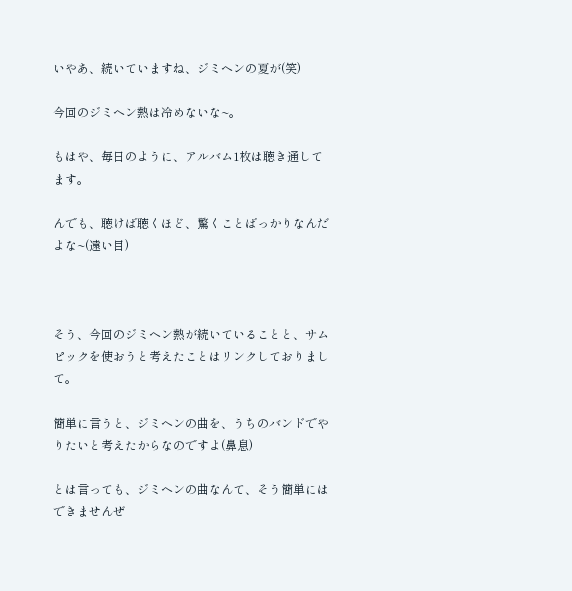いやあ、続いていますね、ジミヘンの夏が(笑)

今回のジミヘン熱は冷めないな~。

もはや、毎日のように、アルバム1枚は聴き通してます。

んでも、聴けば聴くほど、驚くことばっかりなんだよな~(遠い目)



そう、今回のジミヘン熱が続いていることと、サムピックを使おうと考えたことはリンクしておりまして。

簡単に言うと、ジミヘンの曲を、うちのバンドでやりたいと考えたからなのですよ(鼻息)

とは言っても、ジミヘンの曲なんて、そう簡単にはできませんぜ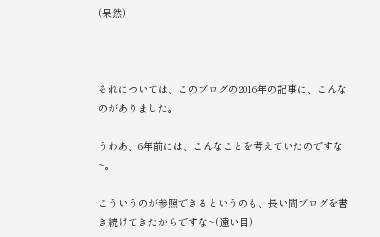(呆然)



それについては、このブログの2016年の記事に、こんなのがありました。

うわあ、6年前には、こんなことを考えていたのですな~。

こういうのが参照できるというのも、長い間ブログを書き続けてきたからですな~(遠い目)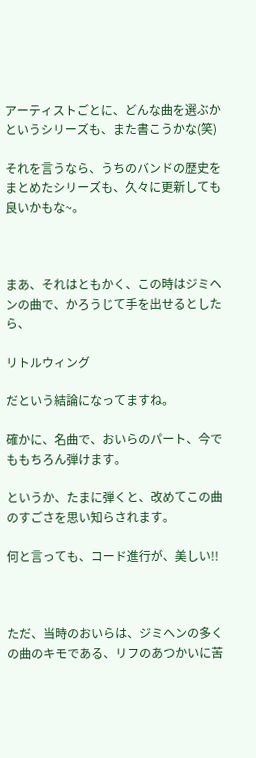アーティストごとに、どんな曲を選ぶかというシリーズも、また書こうかな(笑)

それを言うなら、うちのバンドの歴史をまとめたシリーズも、久々に更新しても良いかもな~。



まあ、それはともかく、この時はジミヘンの曲で、かろうじて手を出せるとしたら、

リトルウィング

だという結論になってますね。

確かに、名曲で、おいらのパート、今でももちろん弾けます。

というか、たまに弾くと、改めてこの曲のすごさを思い知らされます。

何と言っても、コード進行が、美しい!!



ただ、当時のおいらは、ジミヘンの多くの曲のキモである、リフのあつかいに苦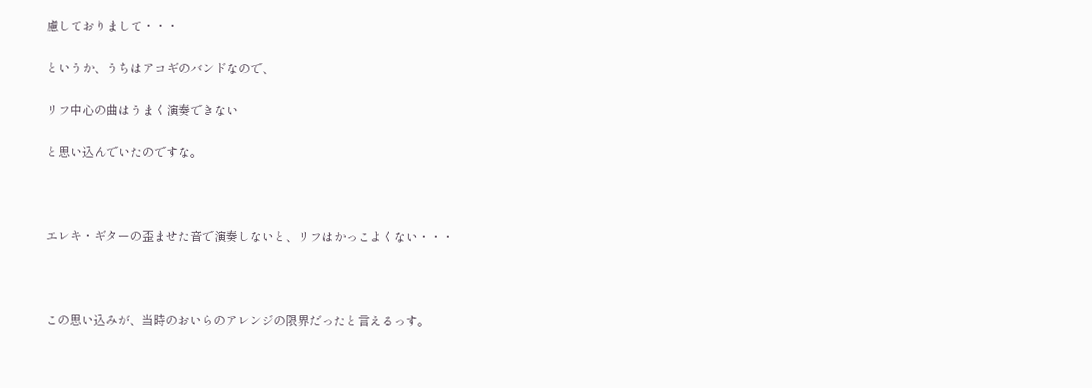慮しておりまして・・・

というか、うちはアコギのバンドなので、

リフ中心の曲はうまく演奏できない

と思い込んでいたのですな。



エレキ・ギターの歪ませた音で演奏しないと、リフはかっこよくない・・・



この思い込みが、当時のおいらのアレンジの限界だったと言えるっす。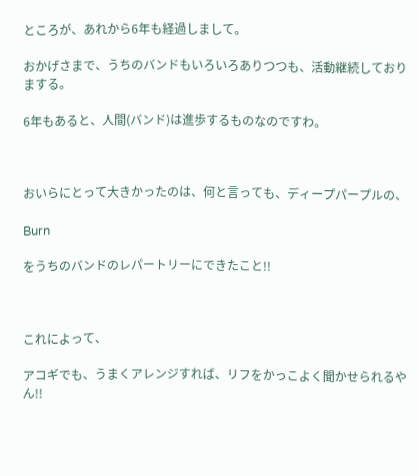ところが、あれから6年も経過しまして。

おかげさまで、うちのバンドもいろいろありつつも、活動継続しておりまする。

6年もあると、人間(バンド)は進歩するものなのですわ。



おいらにとって大きかったのは、何と言っても、ディープパープルの、

Burn

をうちのバンドのレパートリーにできたこと!!



これによって、

アコギでも、うまくアレンジすれば、リフをかっこよく聞かせられるやん!!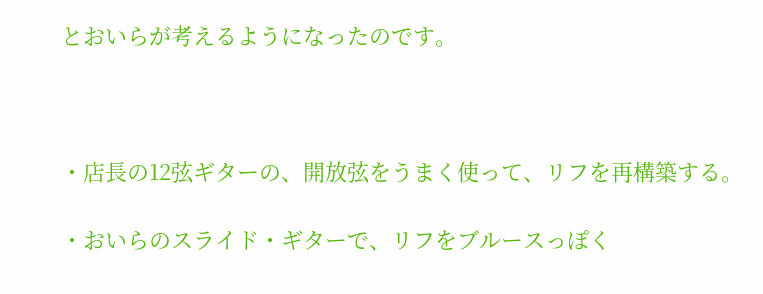とおいらが考えるようになったのです。



・店長の12弦ギターの、開放弦をうまく使って、リフを再構築する。

・おいらのスライド・ギターで、リフをブルースっぽく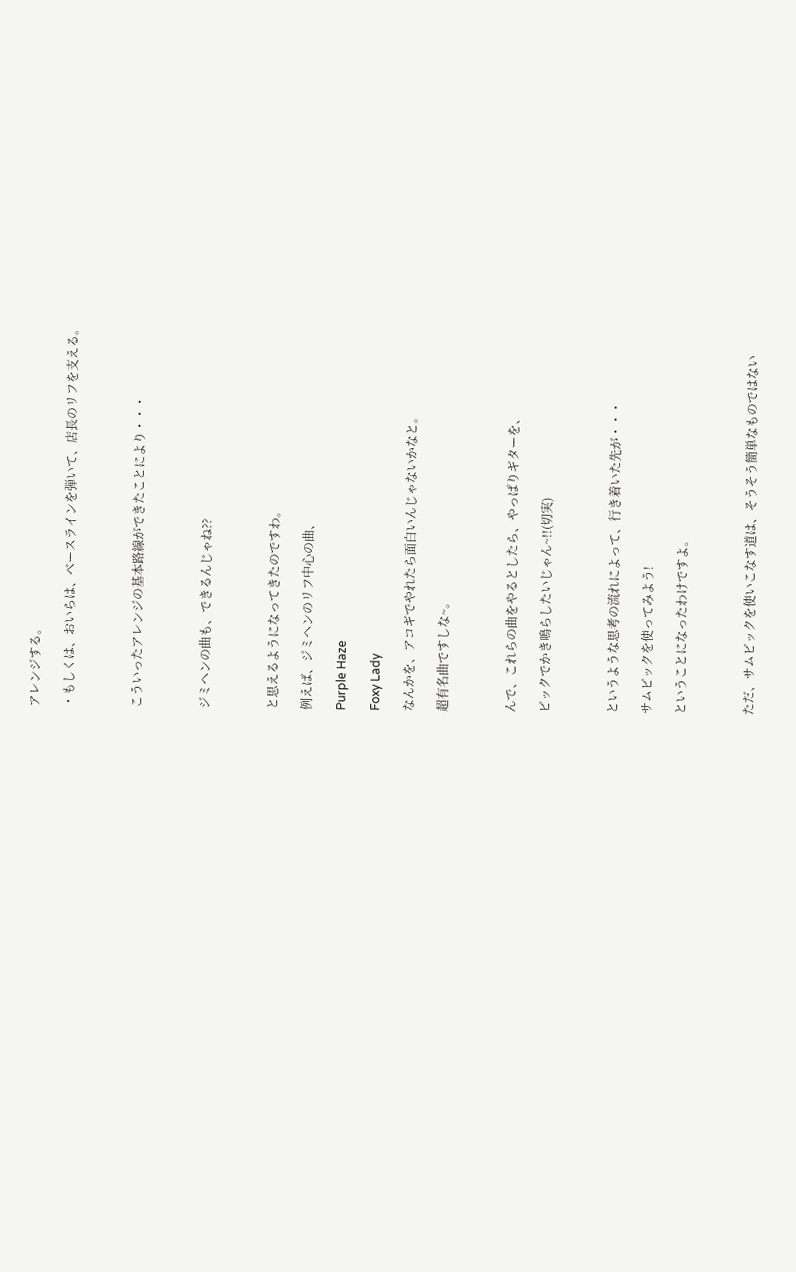アレンジする。

・もしくは、おいらは、ベースラインを弾いて、店長のリフを支える。



こういったアレンジの基本路線ができたことにより・・・



ジミヘンの曲も、できるんじゃね??



と思えるようになってきたのですわ。

例えば、ジミヘンのリフ中心の曲、

Purple Haze

Foxy Lady

なんかを、アコギでやれたら面白いんじゃないかなと。

超有名曲ですしな~。



んで、これらの曲をやるとしたら、やっぱりギターを、

ピックでかき鳴らしたいじゃん~!!(切実)



というような思考の流れによって、行き着いた先が・・・

サムピックを使ってみよう!

ということになったわけですよ。



ただ、サムピックを使いこなす道は、そうそう簡単なものではない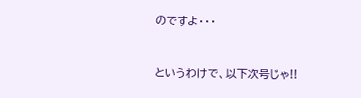のですよ・・・



というわけで、以下次号じゃ!!